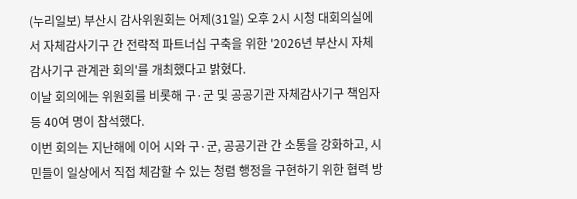(누리일보) 부산시 감사위원회는 어제(31일) 오후 2시 시청 대회의실에서 자체감사기구 간 전략적 파트너십 구축을 위한 '2026년 부산시 자체감사기구 관계관 회의'를 개최했다고 밝혔다.
이날 회의에는 위원회를 비롯해 구·군 및 공공기관 자체감사기구 책임자 등 40여 명이 참석했다.
이번 회의는 지난해에 이어 시와 구·군, 공공기관 간 소통을 강화하고, 시민들이 일상에서 직접 체감할 수 있는 청렴 행정을 구현하기 위한 협력 방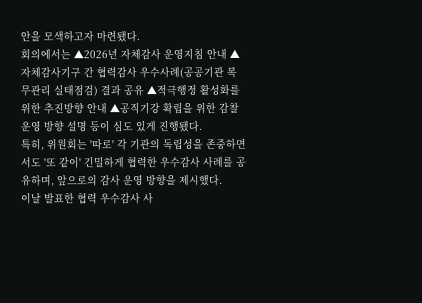안을 모색하고자 마련됐다.
회의에서는 ▲2026년 자체감사 운영지침 안내 ▲자체감사기구 간 협력감사 우수사례(공공기관 복무관리 실태점검) 결과 공유 ▲적극행정 활성화를 위한 추진방향 안내 ▲공직기강 확립을 위한 감찰 운영 방향 설명 등이 심도 있게 진행됐다.
특히, 위원회는 '따로' 각 기관의 독립성을 존중하면서도 '또 같이' 긴밀하게 협력한 우수감사 사례를 공유하며, 앞으로의 감사 운영 방향을 제시했다.
이날 발표한 협력 우수감사 사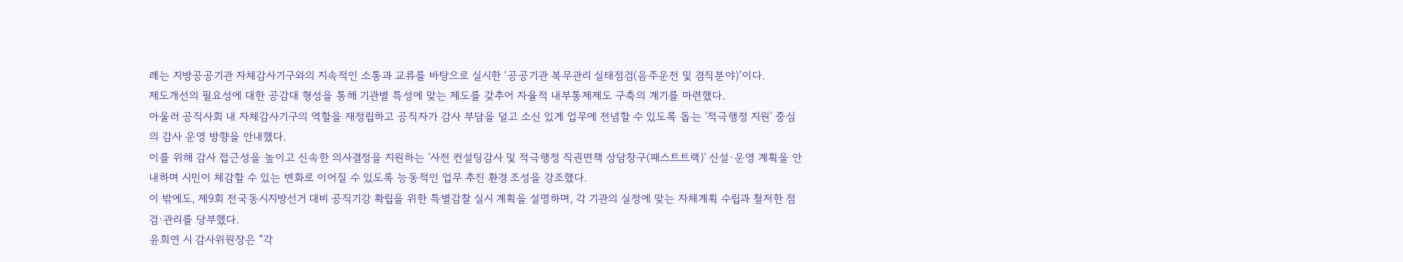례는 지방공공기관 자체감사기구와의 지속적인 소통과 교류를 바탕으로 실시한 ‘공공기관 복무관리 실태점검(음주운전 및 겸직분야)’이다.
제도개선의 필요성에 대한 공감대 형성을 통해 기관별 특성에 맞는 제도를 갖추어 자율적 내부통제제도 구축의 계기를 마련했다.
아울러 공직사회 내 자체감사기구의 역할을 재정립하고 공직자가 감사 부담을 덜고 소신 있게 업무에 전념할 수 있도록 돕는 '적극행정 지원' 중심의 감사 운영 방향을 안내했다.
이를 위해 감사 접근성을 높이고 신속한 의사결정을 지원하는 '사전 컨설팅감사 및 적극행정 직권면책 상담창구(패스트트랙)' 신설·운영 계획을 안내하며 시민이 체감할 수 있는 변화로 이어질 수 있도록 능동적인 업무 추진 환경 조성을 강조했다.
이 밖에도, 제9회 전국동시지방선거 대비 공직기강 확립을 위한 특별감찰 실시 계획을 설명하며, 각 기관의 실정에 맞는 자체계획 수립과 철저한 점검·관리를 당부했다.
윤희연 시 감사위원장은 “각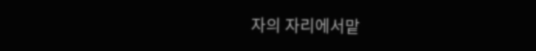자의 자리에서맡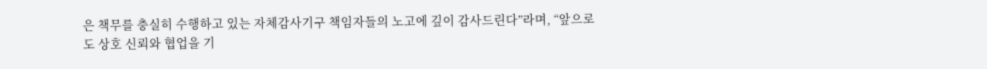은 책무를 충실히 수행하고 있는 자체감사기구 책임자들의 노고에 깊이 감사드린다”라며, “앞으로도 상호 신뢰와 협업을 기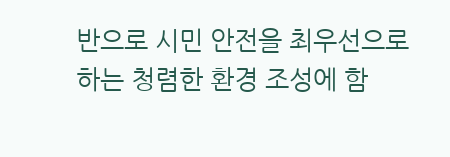반으로 시민 안전을 최우선으로 하는 청렴한 환경 조성에 함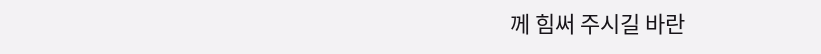께 힘써 주시길 바란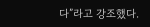다”라고 강조했다.